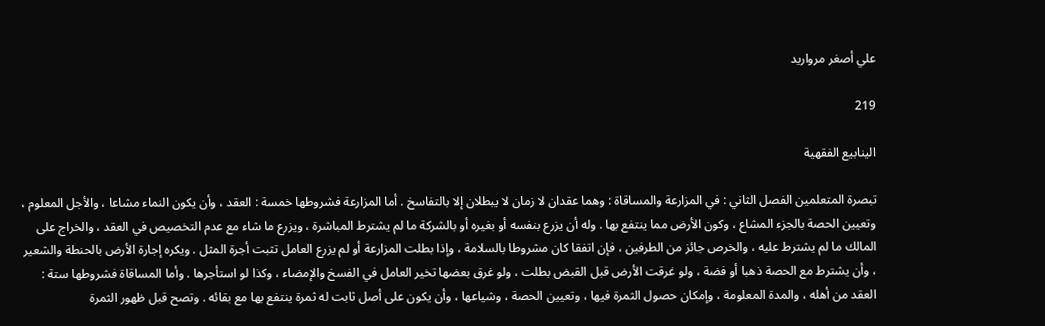علي أصغر مرواريد

219

الينابيع الفقهية

تبصرة المتعلمين الفصل الثاني : في المزارعة والمساقاة : وهما عقدان لا زمان لا يبطلان إلا بالتفاسخ . أما المزارعة فشروطها خمسة : العقد ، وأن يكون النماء مشاعا ، والأجل المعلوم ، وتعيين الحصة بالجزء المشاع ، وكون الأرض مما ينتفع بها . وله أن يزرع بنفسه أو بغيره أو بالشركة ما لم يشترط المباشرة ، ويزرع ما شاء مع عدم التخصيص في العقد ، والخراج على المالك ما لم يشترط عليه ، والخرص جائز من الطرفين ، فإن اتفقا كان مشروطا بالسلامة ، وإذا بطلت المزارعة أو لم يزرع العامل تثبت أجرة المثل . ويكره إجارة الأرض بالحنطة والشعير ، وأن يشترط مع الحصة ذهبا أو فضة ، ولو غرقت الأرض قبل القبض بطلت ، ولو غرق بعضها تخير العامل في الفسخ والإمضاء ، وكذا لو استأجرها . وأما المساقاة فشروطها ستة : العقد من أهله ، والمدة المعلومة ، وإمكان حصول الثمرة فيها ، وتعيين الحصة ، وشياعها ، وأن يكون على أصل ثابت له ثمرة ينتفع بها مع بقائه . وتصح قبل ظهور الثمرة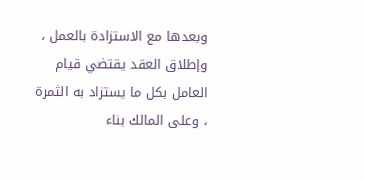وبعدها مع الاستزادة بالعمل ، وإطلاق العقد يقتضي قيام العامل بكل ما يستزاد به الثمرة ، وعلى المالك بناء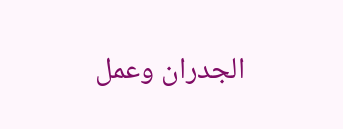الجدران وعمل